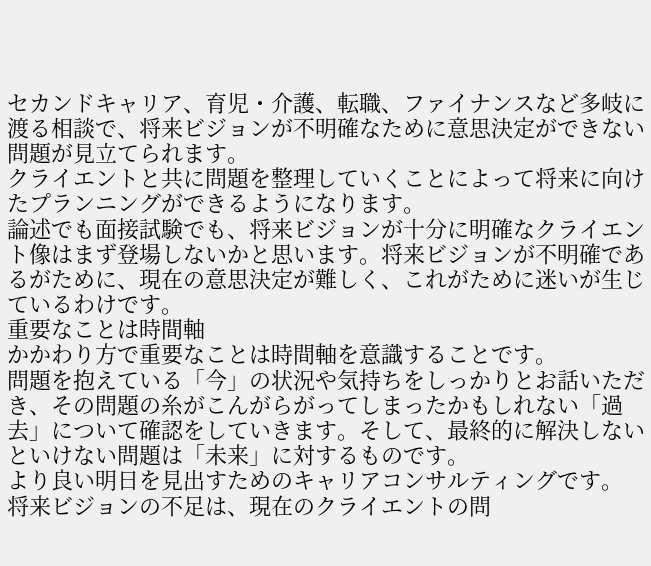セカンドキャリア、育児・介護、転職、ファイナンスなど多岐に渡る相談で、将来ビジョンが不明確なために意思決定ができない問題が見立てられます。
クライエントと共に問題を整理していくことによって将来に向けたプランニングができるようになります。
論述でも面接試験でも、将来ビジョンが十分に明確なクライエント像はまず登場しないかと思います。将来ビジョンが不明確であるがために、現在の意思決定が難しく、これがために迷いが生じているわけです。
重要なことは時間軸
かかわり方で重要なことは時間軸を意識することです。
問題を抱えている「今」の状況や気持ちをしっかりとお話いただき、その問題の糸がこんがらがってしまったかもしれない「過去」について確認をしていきます。そして、最終的に解決しないといけない問題は「未来」に対するものです。
より良い明日を見出すためのキャリアコンサルティングです。
将来ビジョンの不足は、現在のクライエントの問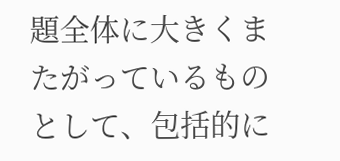題全体に大きくまたがっているものとして、包括的に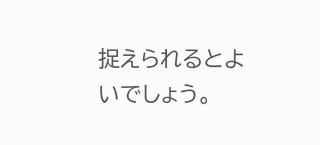捉えられるとよいでしょう。